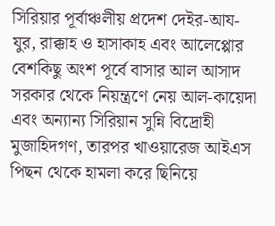সিরিয়ার পূর্বাঞ্চলীয় প্রদেশ দেইর-আয-যুর, রাক্কাহ ও হাসাকাহ এবং আলেপ্পোর বেশকিছু অংশ পূর্বে বাসার আল আসাদ সরকার থেকে নিয়ন্ত্রণে নেয় আল-কায়েদা এবং অন্যান্য সিরিয়ান সুন্নি বিদ্রোহী মুজাহিদগণ, তারপর খাওয়ারেজ আইএস পিছন থেকে হামলা করে ছিনিয়ে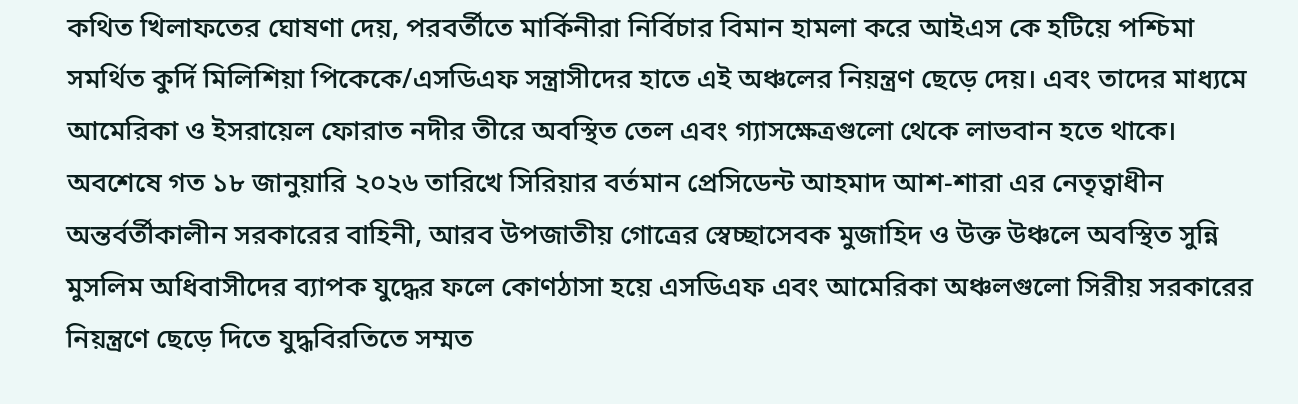কথিত খিলাফতের ঘোষণা দেয়, পরবর্তীতে মার্কিনীরা নির্বিচার বিমান হামলা করে আইএস কে হটিয়ে পশ্চিমা সমর্থিত কুর্দি মিলিশিয়া পিকেকে/এসডিএফ সন্ত্রাসীদের হাতে এই অঞ্চলের নিয়ন্ত্রণ ছেড়ে দেয়। এবং তাদের মাধ্যমে আমেরিকা ও ইসরায়েল ফোরাত নদীর তীরে অবস্থিত তেল এবং গ্যাসক্ষেত্রগুলো থেকে লাভবান হতে থাকে।
অবশেষে গত ১৮ জানুয়ারি ২০২৬ তারিখে সিরিয়ার বর্তমান প্রেসিডেন্ট আহমাদ আশ-শারা এর নেতৃত্বাধীন অন্তর্বর্তীকালীন সরকারের বাহিনী, আরব উপজাতীয় গোত্রের স্বেচ্ছাসেবক মুজাহিদ ও উক্ত উঞ্চলে অবস্থিত সুন্নি মুসলিম অধিবাসীদের ব্যাপক যুদ্ধের ফলে কোণঠাসা হয়ে এসডিএফ এবং আমেরিকা অঞ্চলগুলো সিরীয় সরকারের নিয়ন্ত্রণে ছেড়ে দিতে যুদ্ধবিরতিতে সম্মত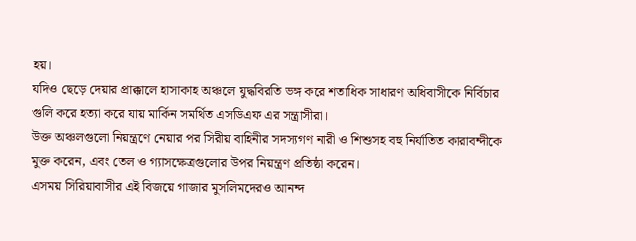হয়।
যদিও ছেড়ে দেয়ার প্রাক্কালে হাসাকাহ অঞ্চলে যুদ্ধবিরতি ভঙ্গ করে শতাধিক সাধারণ অধিবাসীকে নির্বিচার গুলি করে হত্যা করে যায় মার্কিন সমর্থিত এসডিএফ এর সন্ত্রাসীরা।
উক্ত অঞ্চলগুলো নিয়ন্ত্রণে নেয়ার পর সিরীয় বাহিনীর সদস্যগণ নারী ও শিশুসহ বহু নির্যাতিত কারাবন্দীকে মুক্ত করেন, এবং তেল ও গ্যাসক্ষেত্রগুলোর উপর নিয়ন্ত্রণ প্রতিষ্ঠা করেন।
এসময় সিরিয়াবাসীর এই বিজয়ে গাজার মুসলিমদেরও আনন্দ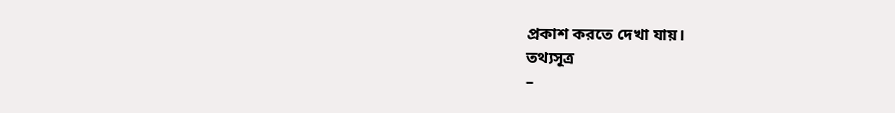প্রকাশ করতে দেখা যায়।
তথ্যসূত্র
–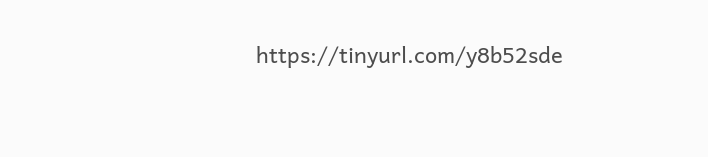https://tinyurl.com/y8b52sde